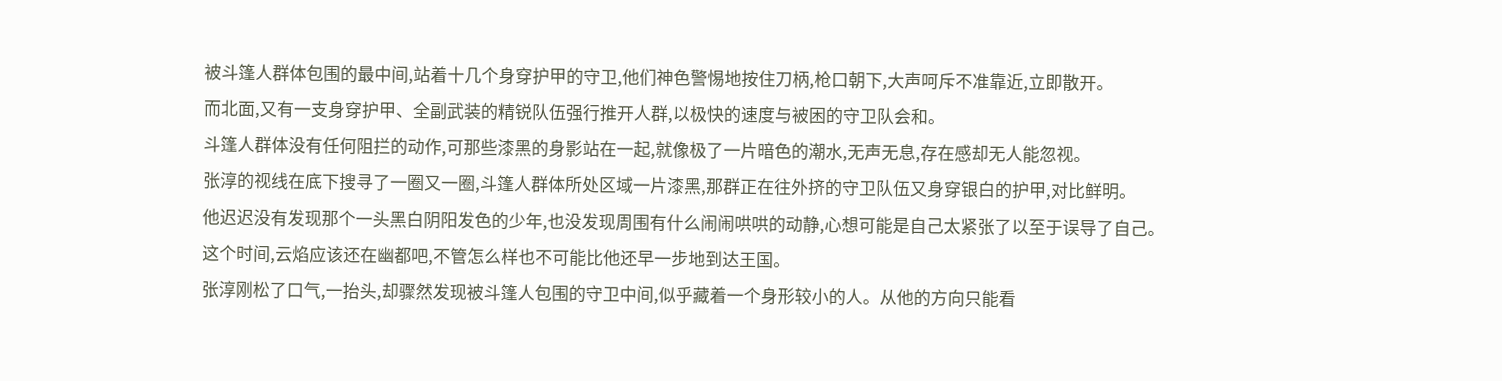被斗篷人群体包围的最中间,站着十几个身穿护甲的守卫,他们神色警惕地按住刀柄,枪口朝下,大声呵斥不准靠近,立即散开。
而北面,又有一支身穿护甲、全副武装的精锐队伍强行推开人群,以极快的速度与被困的守卫队会和。
斗篷人群体没有任何阻拦的动作,可那些漆黑的身影站在一起,就像极了一片暗色的潮水,无声无息,存在感却无人能忽视。
张淳的视线在底下搜寻了一圈又一圈,斗篷人群体所处区域一片漆黑,那群正在往外挤的守卫队伍又身穿银白的护甲,对比鲜明。
他迟迟没有发现那个一头黑白阴阳发色的少年,也没发现周围有什么闹闹哄哄的动静,心想可能是自己太紧张了以至于误导了自己。
这个时间,云焰应该还在幽都吧,不管怎么样也不可能比他还早一步地到达王国。
张淳刚松了口气,一抬头,却骤然发现被斗篷人包围的守卫中间,似乎藏着一个身形较小的人。从他的方向只能看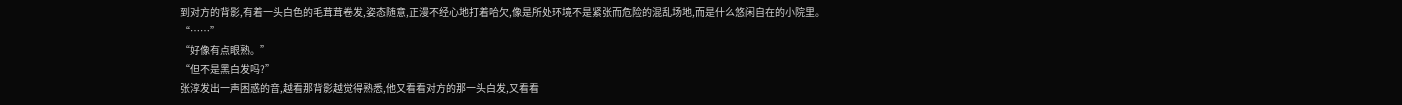到对方的背影,有着一头白色的毛茸茸卷发,姿态随意,正漫不经心地打着哈欠,像是所处环境不是紧张而危险的混乱场地,而是什么悠闲自在的小院里。
“……”
“好像有点眼熟。”
“但不是黑白发吗?”
张淳发出一声困惑的音,越看那背影越觉得熟悉,他又看看对方的那一头白发,又看看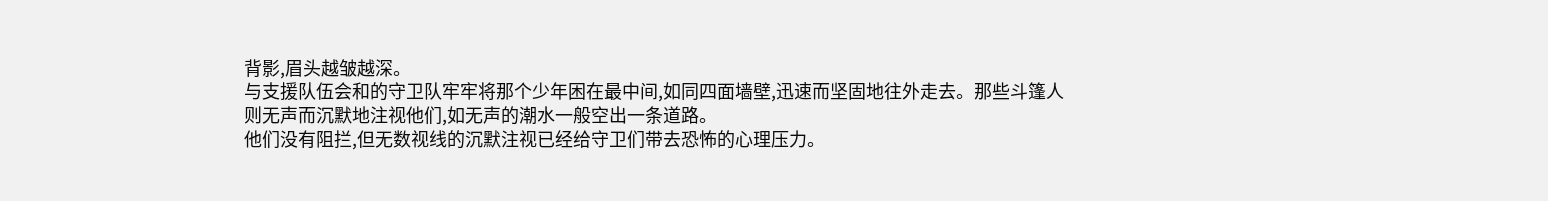背影,眉头越皱越深。
与支援队伍会和的守卫队牢牢将那个少年困在最中间,如同四面墙壁,迅速而坚固地往外走去。那些斗篷人则无声而沉默地注视他们,如无声的潮水一般空出一条道路。
他们没有阻拦,但无数视线的沉默注视已经给守卫们带去恐怖的心理压力。